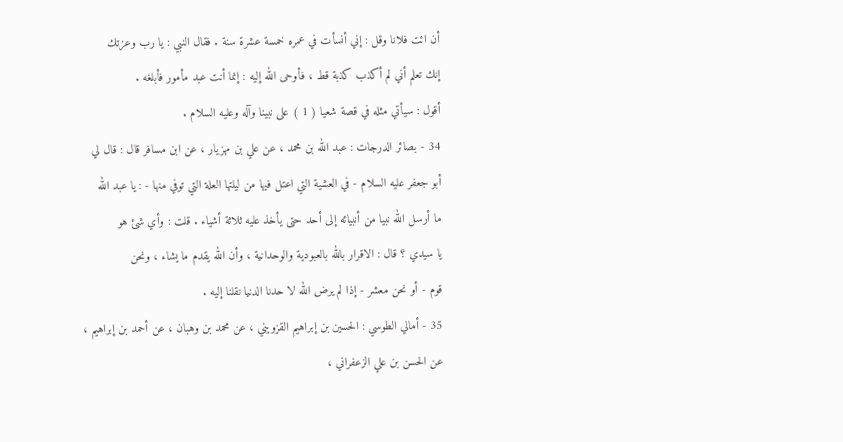أن ائت فلانا وقل : إني أنسأت في عمره خمسة عشرة سنة . فقال النبي : يا رب وعزتك
إنك تعلم أني لم أكذب كذبة قط ، فأوحى الله إليه : إنما أنت عبد مأمور فأبلغه .
أقول : سيأتي مثله في قصة شعيا ( 1 ) على نبينا وآله وعليه السلام .
34 - بصائر الدرجات : عبد الله بن محمد ، عن علي بن مهزيار ، عن ابن مسافر قال : قال لي
أبو جعفر عليه السلام - في العشية التي اعتل فيها من ليلتها العلة التي توفي منها - : يا عبد الله
ما أرسل الله نبيا من أنبيائه إلى أحد حتى يأخذ عليه ثلاثة أشياء . قلت : وأي شئ هو
يا سيدي ؟ قال : الاقرار بالله بالعبودية والوحدانية ، وأن الله يقدم ما يشاء ، ونحن
قوم - أو نحن معشر - إذا لم يرض الله لا حدنا الدنيا نقلنا إليه .
35 - أمالي الطوسي : الحسين بن إبراهيم القزويني ، عن محمد بن وهبان ، عن أحمد بن إبراهيم ،
عن الحسن بن علي الزعفراني ،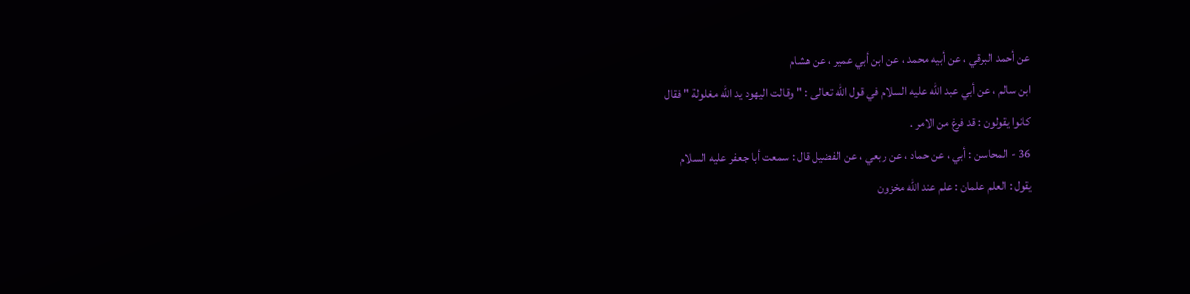عن أحمد البرقي ، عن أبيه محمد ، عن ابن أبي عمير ، عن هشام
ابن سالم ، عن أبي عبد الله عليه السلام في قول الله تعالى : " وقالت اليهود يد الله مغلولة " فقال
كانوا يقولون : قد فرغ من الامر .
36 - المحاسن : أبي ، عن حماد ، عن ربعي ، عن الفضيل قال : سمعت أبا جعفر عليه السلام
يقول : العلم علمان : علم عند الله مخزون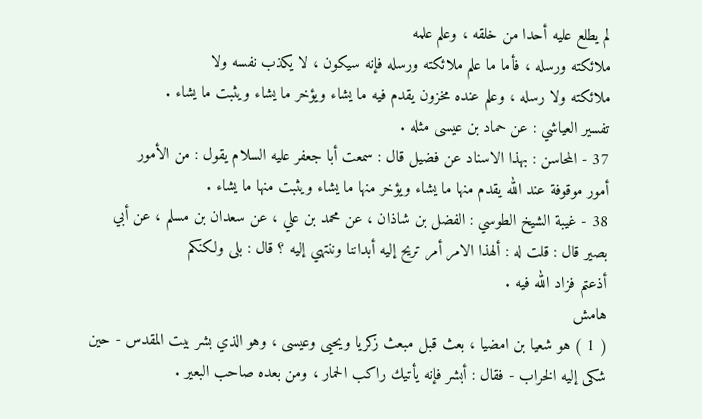لم يطلع عليه أحدا من خلقه ، وعلم علمه
ملائكته ورسله ، فأما ما علم ملائكته ورسله فإنه سيكون ، لا يكذب نفسه ولا
ملائكته ولا رسله ، وعلم عنده مخزون يقدم فيه ما يشاء ويؤخر ما يشاء ويثبت ما يشاء .
تفسير العياشي : عن حماد بن عيسى مثله .
37 - المحاسن : بهذا الاسناد عن فضيل قال : سمعت أبا جعفر عليه السلام يقول : من الأمور
أمور موقوفة عند الله يقدم منها ما يشاء ويؤخر منها ما يشاء ويثبت منها ما يشاء .
38 - غيبة الشيخ الطوسي : الفضل بن شاذان ، عن محمد بن علي ، عن سعدان بن مسلم ، عن أبي
بصير قال : قلت له : ألهذا الامر أمر تريح إليه أبداننا وننتهي إليه ؟ قال : بلى ولكنكم
أذعتم فزاد الله فيه .
هامش
( 1 ) هو شعيا بن امضيا ، بعث قبل مبعث زكريا ويحيى وعيسى ، وهو الذي بشر بيت المقدس - حين
شكى إليه الخراب - فقال : أبشر فإنه يأتيك راكب الحمار ، ومن بعده صاحب البعير .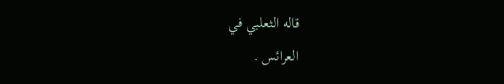قاله الثعلبي في
العرائس .